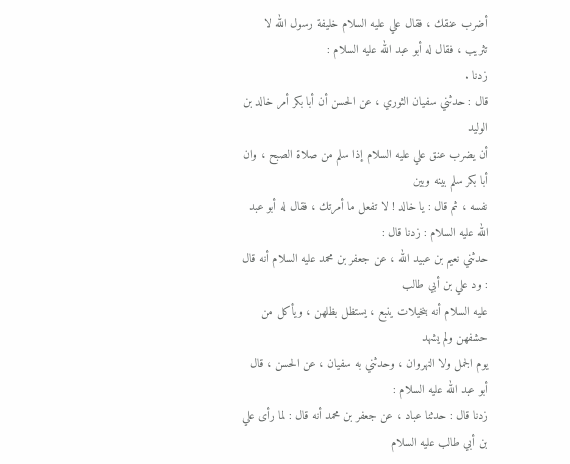أضرب عنقك ، فقال علي عليه السلام خليفة رسول الله لا تثريب ، فقال له أبو عبد الله عليه السلام :
زدنا .
قال : حدثني سفيان الثوري ، عن الحسن أن أبا بكر أمر خالد بن الوليد
أن يضرب عنق علي عليه السلام إذا سلم من صلاة الصبح ، وان أبا بكر سلم بينه وبين
نفسه ، ثم قال : يا خالد ! لا تفعل ما أمرتك ، فقال له أبو عبد الله عليه السلام : زدنا قال :
حدثني نعيم بن عبيد الله ، عن جعفر بن محمد عليه السلام أنه قال : ود علي بن أبي طالب
عليه السلام أنه بنخيلات ينبع ، يستظل بظلهن ، ويأكل من حشفهن ولم يشهد
يوم الجمل ولا النهروان ، وحدثني به سفيان ، عن الحسن ، قال أبو عبد الله عليه السلام :
زدنا قال : حدثنا عباد ، عن جعفر بن محمد أنه قال : لما رأى علي بن أبي طالب عليه السلام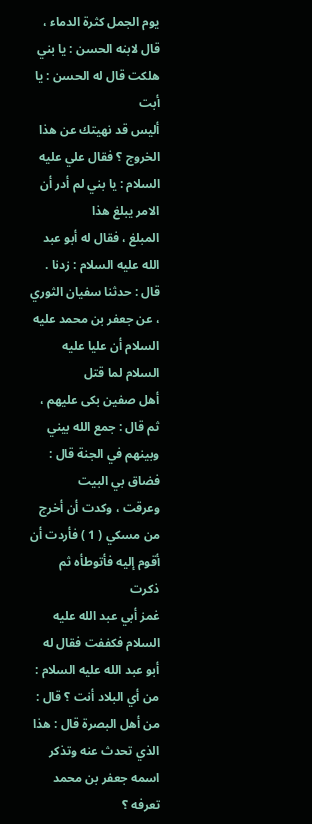يوم الجمل كثرة الدماء ، قال لابنه الحسن : يا بني هلكت قال له الحسن : يا أبت
أليس قد نهيتك عن هذا الخروج ؟ فقال علي عليه السلام : يا بني لم أدر أن الامر يبلغ هذا
المبلغ ، فقال له أبو عبد الله عليه السلام : زدنا .
قال : حدثنا سفيان الثوري ، عن جعفر بن محمد عليه السلام أن عليا عليه السلام لما قتل
أهل صفين بكى عليهم ، ثم قال : جمع الله بيني وبينهم في الجنة قال : فضاق بي البيت
وعرقت ، وكدت أن أخرج من مسكي ( 1 ) فأردت أن أقوم إليه فأتوطأه ثم ذكرت
غمز أبي عبد الله عليه السلام فكففت فقال له أبو عبد الله عليه السلام : من أي البلاد أنت ؟ قال :
من أهل البصرة قال : هذا الذي تحدث عنه وتذكر اسمه جعفر بن محمد تعرفه ؟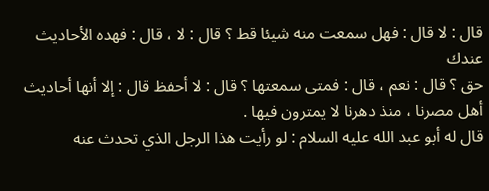قال : لا قال : فهل سمعت منه شيئا قط ؟ قال : لا ، قال : فهده الأحاديث عندك
حق ؟ قال : نعم ، قال : فمتى سمعتها ؟ قال : لا أحفظ قال : إلا أنها أحاديث
أهل مصرنا ، منذ دهرنا لا يمترون فيها .
قال له أبو عبد الله عليه السلام : لو رأيت هذا الرجل الذي تحدث عنه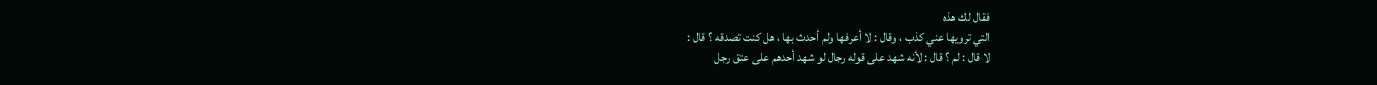فقال لك هذه
التي ترويها عني كذب ، وقال : لا أعرفها ولم أحدث بها ، هل كنت تصدقه ؟ قال :
لا قال : لم ؟ قال : لأنه شهد على قوله رجال لو شهد أحدهم على عتق رجل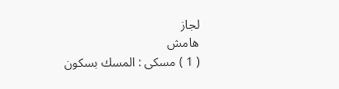لجاز
هامش
( 1 ) مسكى : المسك بسكون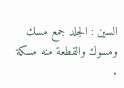السين : الجلد جمع مسك ومسوك والقطعة منه مسكة .